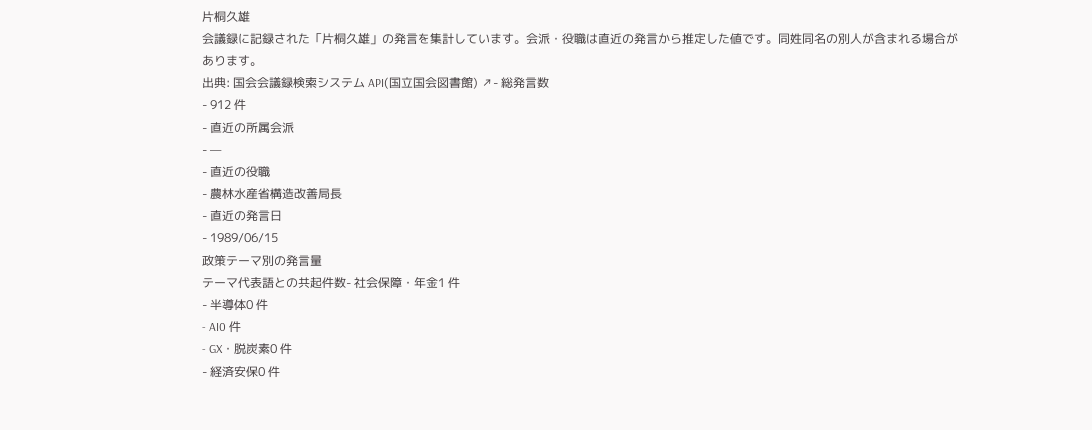片桐久雄
会議録に記録された「片桐久雄」の発言を集計しています。会派・役職は直近の発言から推定した値です。同姓同名の別人が含まれる場合があります。
出典: 国会会議録検索システム API(国立国会図書館) ↗- 総発言数
- 912 件
- 直近の所属会派
- —
- 直近の役職
- 農林水産省構造改善局長
- 直近の発言日
- 1989/06/15
政策テーマ別の発言量
テーマ代表語との共起件数- 社会保障・年金1 件
- 半導体0 件
- AI0 件
- GX・脱炭素0 件
- 経済安保0 件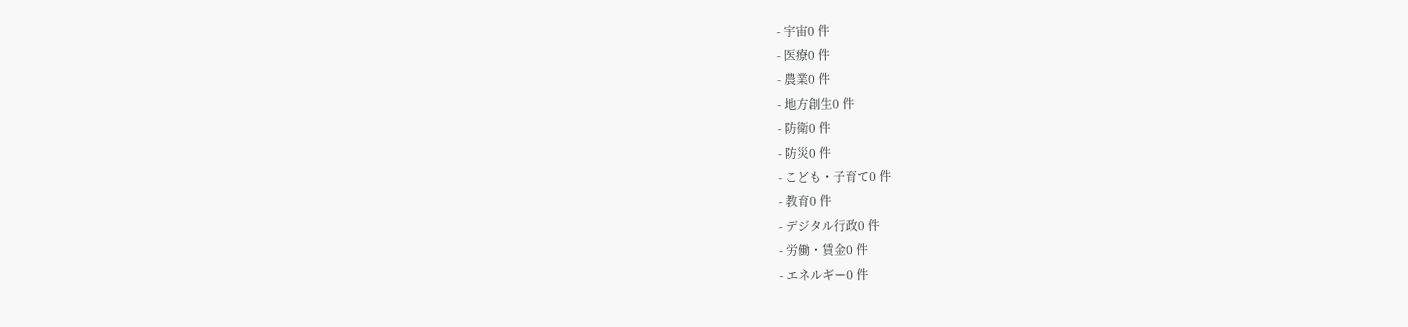- 宇宙0 件
- 医療0 件
- 農業0 件
- 地方創生0 件
- 防衛0 件
- 防災0 件
- こども・子育て0 件
- 教育0 件
- デジタル行政0 件
- 労働・賃金0 件
- エネルギー0 件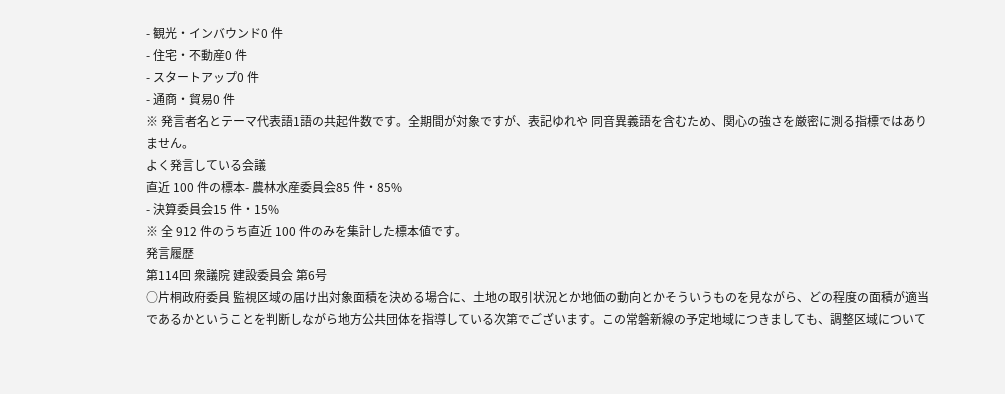- 観光・インバウンド0 件
- 住宅・不動産0 件
- スタートアップ0 件
- 通商・貿易0 件
※ 発言者名とテーマ代表語1語の共起件数です。全期間が対象ですが、表記ゆれや 同音異義語を含むため、関心の強さを厳密に測る指標ではありません。
よく発言している会議
直近 100 件の標本- 農林水産委員会85 件・85%
- 決算委員会15 件・15%
※ 全 912 件のうち直近 100 件のみを集計した標本値です。
発言履歴
第114回 衆議院 建設委員会 第6号
○片桐政府委員 監視区域の届け出対象面積を決める場合に、土地の取引状況とか地価の動向とかそういうものを見ながら、どの程度の面積が適当であるかということを判断しながら地方公共団体を指導している次第でございます。この常磐新線の予定地域につきましても、調整区域について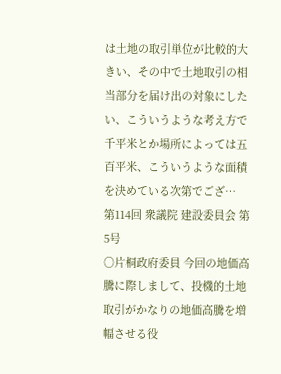は土地の取引単位が比較的大きい、その中で土地取引の相当部分を届け出の対象にしたい、こういうような考え方で千平米とか場所によっては五百平米、こういうような面積を決めている次第でござ…
第114回 衆議院 建設委員会 第5号
○片桐政府委員 今回の地価高騰に際しまして、投機的土地取引がかなりの地価高騰を増幅させる役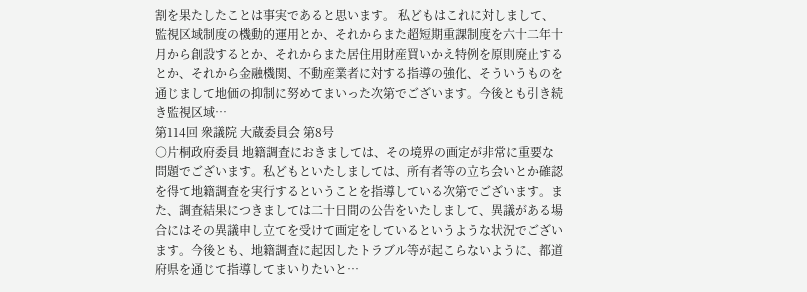割を果たしたことは事実であると思います。 私どもはこれに対しまして、監視区域制度の機動的運用とか、それからまた超短期重課制度を六十二年十月から創設するとか、それからまた居住用財産買いかえ特例を原則廃止するとか、それから金融機関、不動産業者に対する指導の強化、そういうものを通じまして地価の抑制に努めてまいった次第でございます。今後とも引き続き監視区域…
第114回 衆議院 大蔵委員会 第8号
○片桐政府委員 地籍調査におきましては、その境界の画定が非常に重要な問題でございます。私どもといたしましては、所有者等の立ち会いとか確認を得て地籍調査を実行するということを指導している次第でございます。また、調査結果につきましては二十日間の公告をいたしまして、異議がある場合にはその異議申し立てを受けて画定をしているというような状況でございます。今後とも、地籍調査に起因したトラブル等が起こらないように、都道府県を通じて指導してまいりたいと…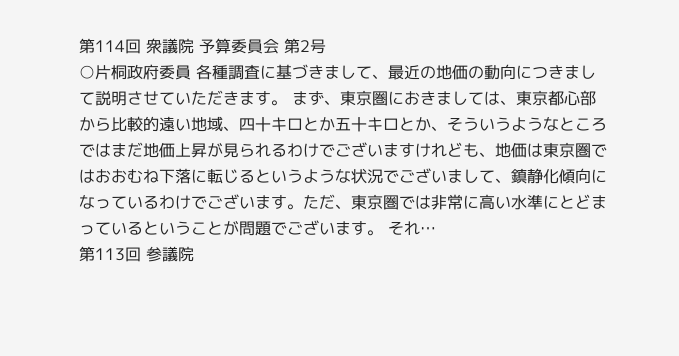第114回 衆議院 予算委員会 第2号
○片桐政府委員 各種調査に基づきまして、最近の地価の動向につきまして説明させていただきます。 まず、東京圏におきましては、東京都心部から比較的遠い地域、四十キロとか五十キロとか、そういうようなところではまだ地価上昇が見られるわけでございますけれども、地価は東京圏ではおおむね下落に転じるというような状況でございまして、鎮静化傾向になっているわけでございます。ただ、東京圏では非常に高い水準にとどまっているということが問題でございます。 それ…
第113回 参議院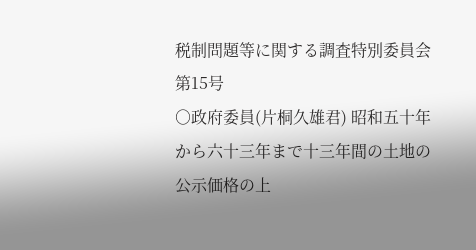税制問題等に関する調査特別委員会 第15号
○政府委員(片桐久雄君) 昭和五十年から六十三年まで十三年間の土地の公示価格の上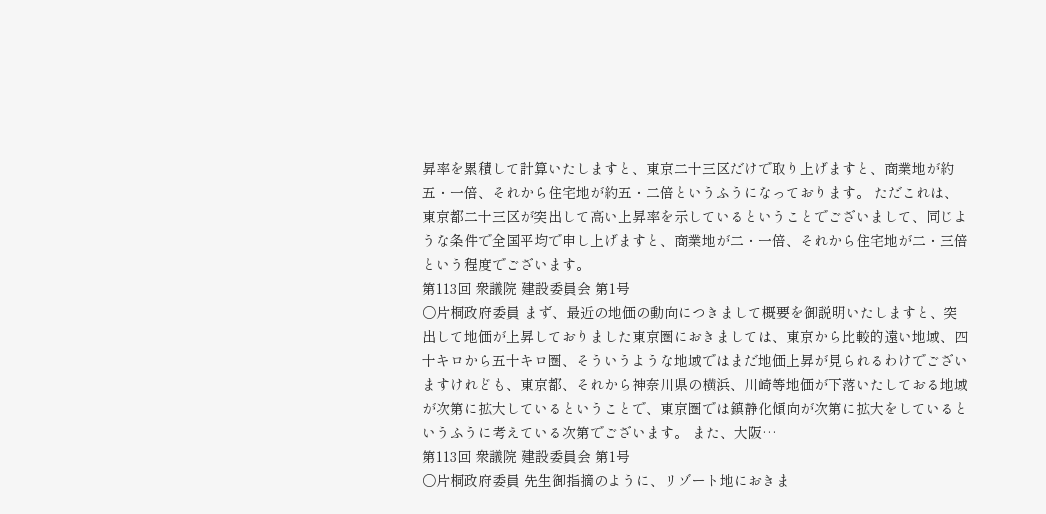昇率を累積して計算いたしますと、東京二十三区だけで取り上げますと、商業地が約五・一倍、それから住宅地が約五・二倍というふうになっております。 ただこれは、東京都二十三区が突出して高い上昇率を示しているということでございまして、同じような条件で全国平均で申し上げますと、商業地が二・一倍、それから住宅地が二・三倍という程度でございます。
第113回 衆議院 建設委員会 第1号
○片桐政府委員 まず、最近の地価の動向につきまして概要を御説明いたしますと、突出して地価が上昇しておりました東京圏におきましては、東京から比較的遠い地域、四十キロから五十キロ圏、そういうような地域ではまだ地価上昇が見られるわけでございますけれども、東京都、それから神奈川県の横浜、川崎等地価が下落いたしておる地域が次第に拡大しているということで、東京圏では鎮静化傾向が次第に拡大をしているというふうに考えている次第でございます。 また、大阪…
第113回 衆議院 建設委員会 第1号
○片桐政府委員 先生御指摘のように、リゾート地におきま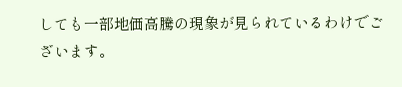しても一部地価高騰の現象が見られているわけでございます。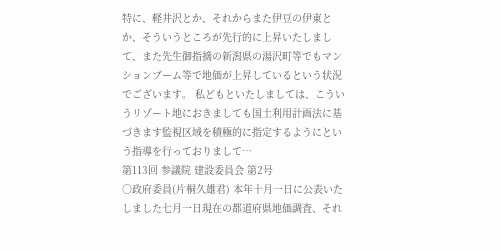特に、軽井沢とか、それからまた伊豆の伊東とか、そういうところが先行的に上昇いたしまして、また先生御指摘の新潟県の湯沢町等でもマンションブーム等で地価が上昇しているという状況でございます。 私どもといたしましては、こういうリゾート地におきましても国土利用計画法に基づきます監視区域を積極的に指定するようにという指導を行っておりまして…
第113回 参議院 建設委員会 第2号
○政府委員(片桐久雄君) 本年十月一日に公表いたしました七月一日現在の都道府県地価調査、それ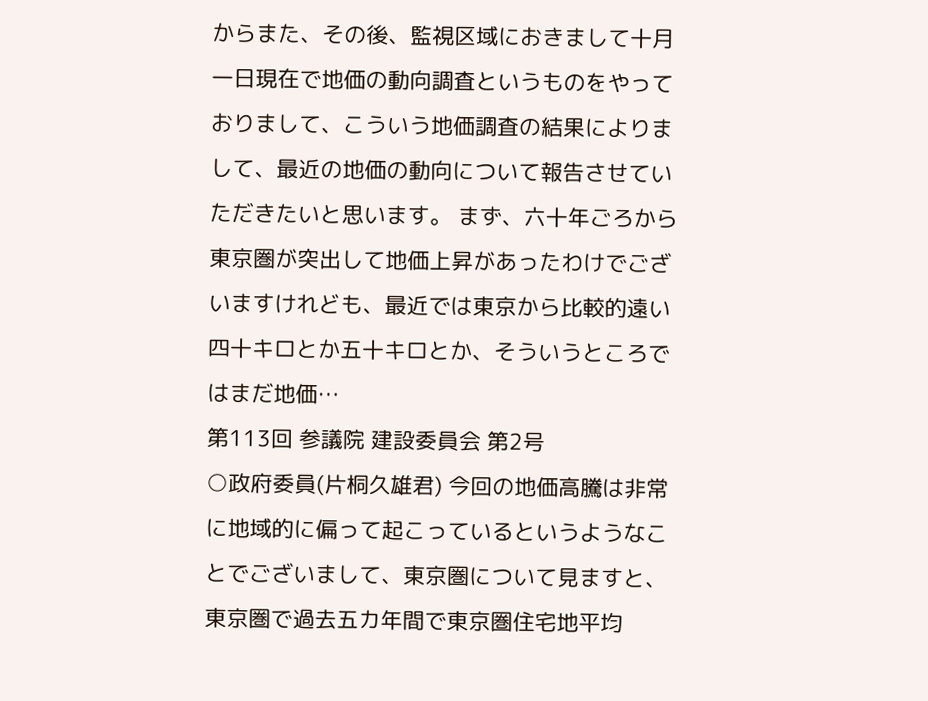からまた、その後、監視区域におきまして十月一日現在で地価の動向調査というものをやっておりまして、こういう地価調査の結果によりまして、最近の地価の動向について報告させていただきたいと思います。 まず、六十年ごろから東京圏が突出して地価上昇があったわけでございますけれども、最近では東京から比較的遠い四十キロとか五十キロとか、そういうところではまだ地価…
第113回 参議院 建設委員会 第2号
○政府委員(片桐久雄君) 今回の地価高騰は非常に地域的に偏って起こっているというようなことでございまして、東京圏について見ますと、東京圏で過去五カ年間で東京圏住宅地平均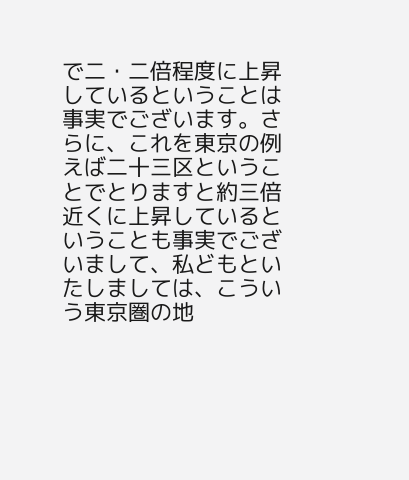で二・二倍程度に上昇しているということは事実でございます。さらに、これを東京の例えば二十三区ということでとりますと約三倍近くに上昇しているということも事実でございまして、私どもといたしましては、こういう東京圏の地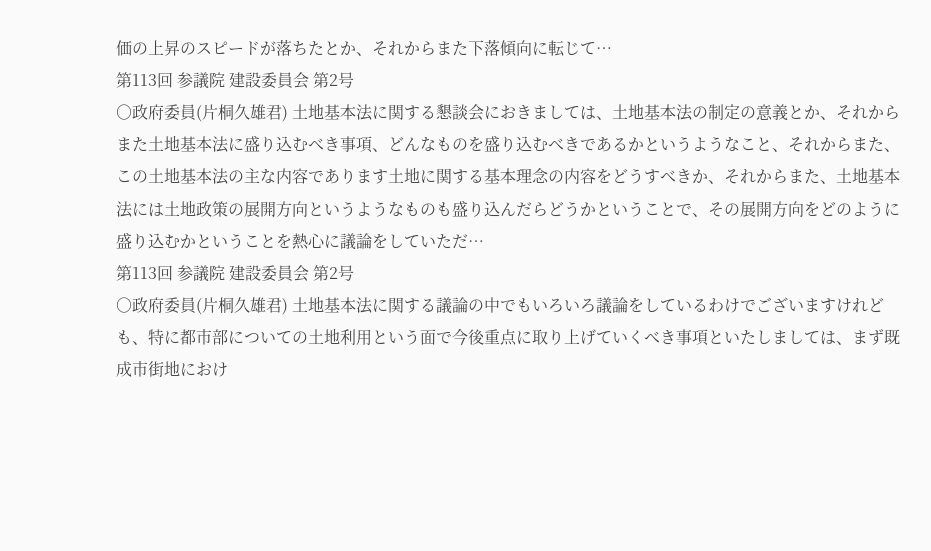価の上昇のスピードが落ちたとか、それからまた下落傾向に転じて…
第113回 参議院 建設委員会 第2号
○政府委員(片桐久雄君) 土地基本法に関する懇談会におきましては、土地基本法の制定の意義とか、それからまた土地基本法に盛り込むべき事項、どんなものを盛り込むべきであるかというようなこと、それからまた、この土地基本法の主な内容であります土地に関する基本理念の内容をどうすべきか、それからまた、土地基本法には土地政策の展開方向というようなものも盛り込んだらどうかということで、その展開方向をどのように盛り込むかということを熱心に議論をしていただ…
第113回 参議院 建設委員会 第2号
○政府委員(片桐久雄君) 土地基本法に関する議論の中でもいろいろ議論をしているわけでございますけれども、特に都市部についての土地利用という面で今後重点に取り上げていくべき事項といたしましては、まず既成市街地におけ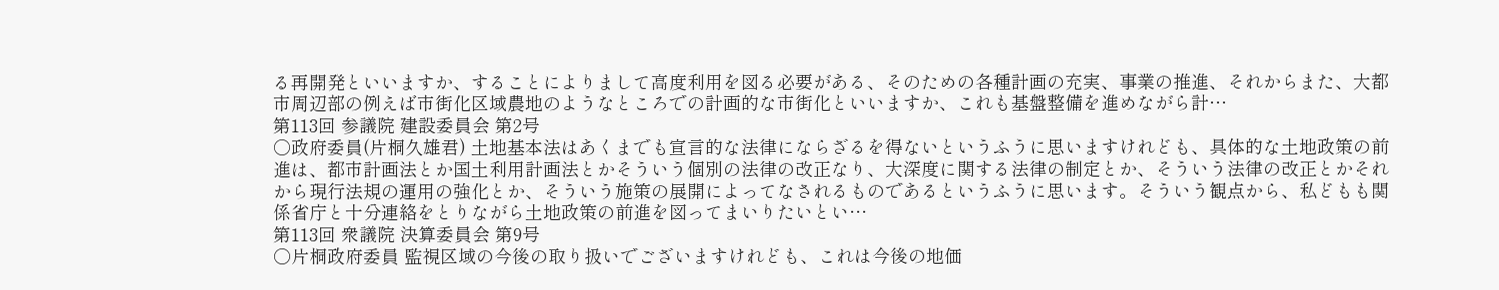る再開発といいますか、することによりまして高度利用を図る必要がある、そのための各種計画の充実、事業の推進、それからまた、大都市周辺部の例えば市街化区域農地のようなところでの計画的な市街化といいますか、これも基盤整備を進めながら計…
第113回 参議院 建設委員会 第2号
○政府委員(片桐久雄君) 土地基本法はあくまでも宣言的な法律にならざるを得ないというふうに思いますけれども、具体的な土地政策の前進は、都市計画法とか国土利用計画法とかそういう個別の法律の改正なり、大深度に関する法律の制定とか、そういう法律の改正とかそれから現行法規の運用の強化とか、そういう施策の展開によってなされるものであるというふうに思います。そういう観点から、私どもも関係省庁と十分連絡をとりながら土地政策の前進を図ってまいりたいとい…
第113回 衆議院 決算委員会 第9号
○片桐政府委員 監視区域の今後の取り扱いでございますけれども、これは今後の地価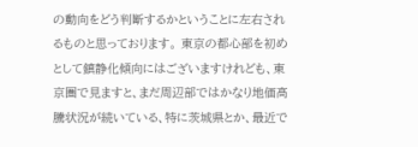の動向をどう判断するかということに左右されるものと思っております。 東京の都心部を初めとして鎮静化傾向にはございますけれども、東京圏で見ますと、まだ周辺部ではかなり地価高騰状況が続いている、特に茨城県とか、最近で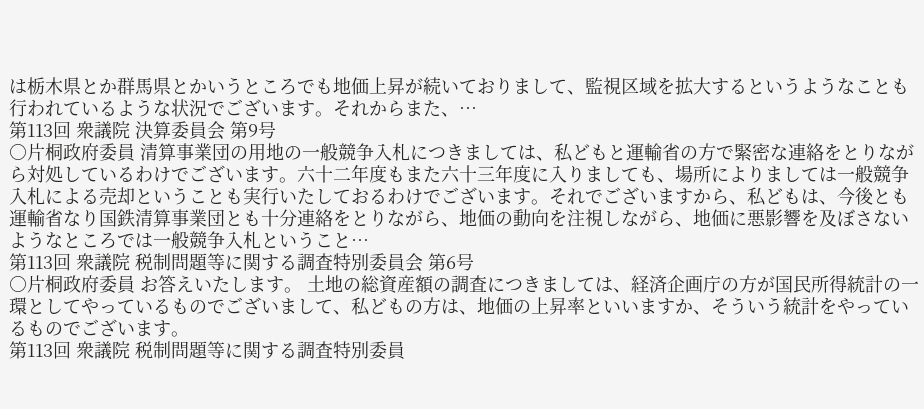は栃木県とか群馬県とかいうところでも地価上昇が続いておりまして、監視区域を拡大するというようなことも行われているような状況でございます。それからまた、…
第113回 衆議院 決算委員会 第9号
○片桐政府委員 清算事業団の用地の一般競争入札につきましては、私どもと運輸省の方で緊密な連絡をとりながら対処しているわけでございます。六十二年度もまた六十三年度に入りましても、場所によりましては一般競争入札による売却ということも実行いたしておるわけでございます。それでございますから、私どもは、今後とも運輸省なり国鉄清算事業団とも十分連絡をとりながら、地価の動向を注視しながら、地価に悪影響を及ぼさないようなところでは一般競争入札ということ…
第113回 衆議院 税制問題等に関する調査特別委員会 第6号
○片桐政府委員 お答えいたします。 土地の総資産額の調査につきましては、経済企画庁の方が国民所得統計の一環としてやっているものでございまして、私どもの方は、地価の上昇率といいますか、そういう統計をやっているものでございます。
第113回 衆議院 税制問題等に関する調査特別委員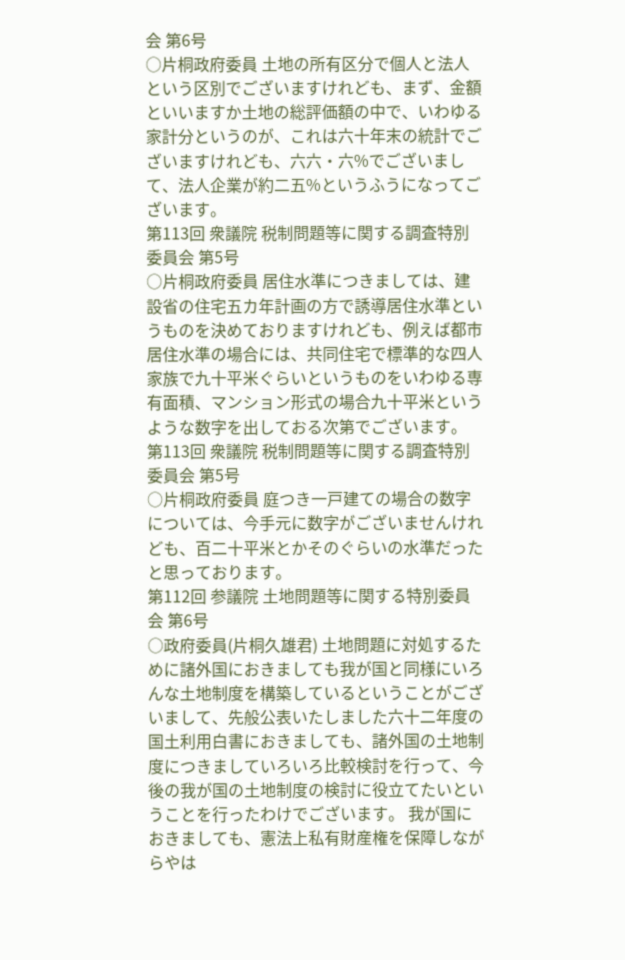会 第6号
○片桐政府委員 土地の所有区分で個人と法人という区別でございますけれども、まず、金額といいますか土地の総評価額の中で、いわゆる家計分というのが、これは六十年末の統計でございますけれども、六六・六%でございまして、法人企業が約二五%というふうになってございます。
第113回 衆議院 税制問題等に関する調査特別委員会 第5号
○片桐政府委員 居住水準につきましては、建設省の住宅五カ年計画の方で誘導居住水準というものを決めておりますけれども、例えば都市居住水準の場合には、共同住宅で標準的な四人家族で九十平米ぐらいというものをいわゆる専有面積、マンション形式の場合九十平米というような数字を出しておる次第でございます。
第113回 衆議院 税制問題等に関する調査特別委員会 第5号
○片桐政府委員 庭つき一戸建ての場合の数字については、今手元に数字がございませんけれども、百二十平米とかそのぐらいの水準だったと思っております。
第112回 参議院 土地問題等に関する特別委員会 第6号
○政府委員(片桐久雄君) 土地問題に対処するために諸外国におきましても我が国と同様にいろんな土地制度を構築しているということがございまして、先般公表いたしました六十二年度の国土利用白書におきましても、諸外国の土地制度につきましていろいろ比較検討を行って、今後の我が国の土地制度の検討に役立てたいということを行ったわけでございます。 我が国におきましても、憲法上私有財産権を保障しながらやは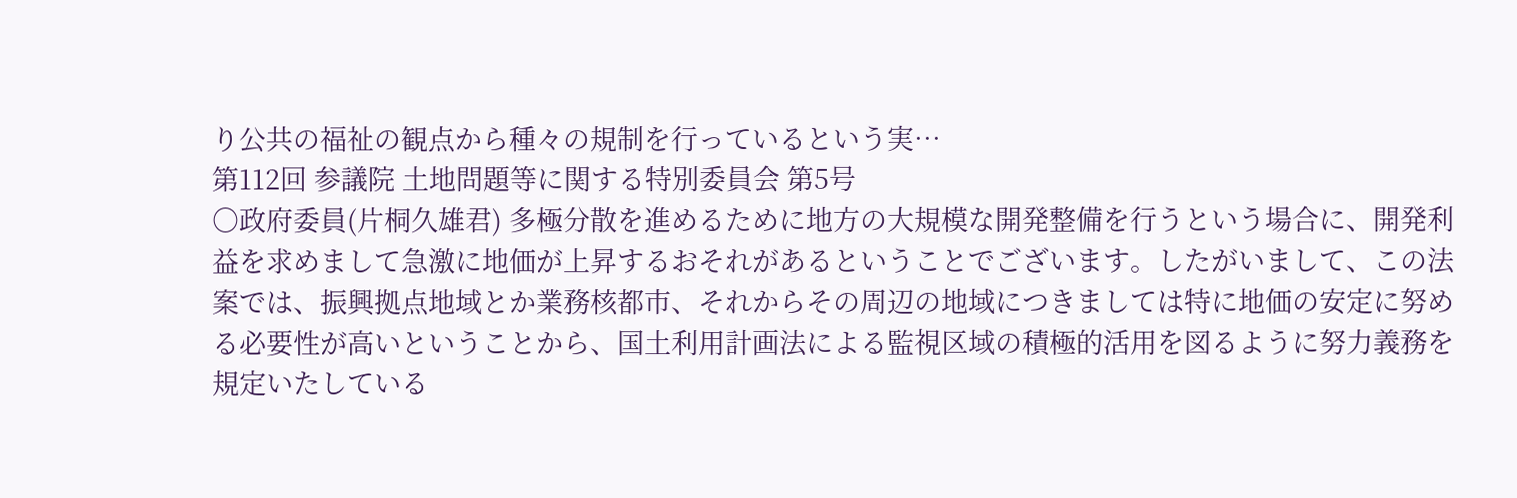り公共の福祉の観点から種々の規制を行っているという実…
第112回 参議院 土地問題等に関する特別委員会 第5号
○政府委員(片桐久雄君) 多極分散を進めるために地方の大規模な開発整備を行うという場合に、開発利益を求めまして急激に地価が上昇するおそれがあるということでございます。したがいまして、この法案では、振興拠点地域とか業務核都市、それからその周辺の地域につきましては特に地価の安定に努める必要性が高いということから、国土利用計画法による監視区域の積極的活用を図るように努力義務を規定いたしている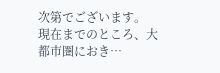次第でございます。 現在までのところ、大都市圏におき…